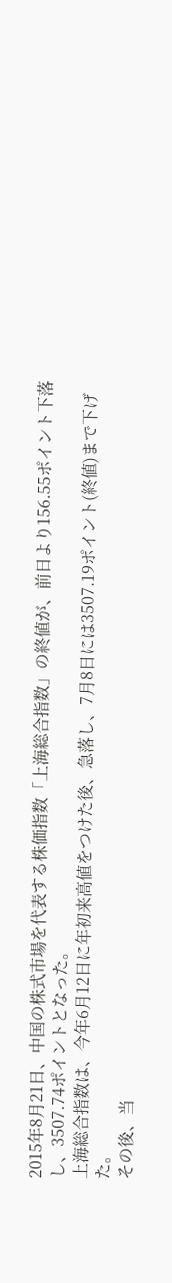2015年8月21日、中国の株式市場を代表する株価指数「上海総合指数」の終値が、前日より156.55ポイント下落し、3507.74ポイントとなった。
上海総合指数は、今年6月12日に年初来高値をつけた後、急落し、7月8日には3507.19ポイント(終値)まで下げた。
その後、当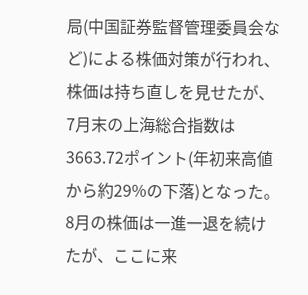局(中国証券監督管理委員会など)による株価対策が行われ、株価は持ち直しを見せたが、7月末の上海総合指数は3663.72ポイント(年初来高値から約29%の下落)となった。
8月の株価は一進一退を続けたが、ここに来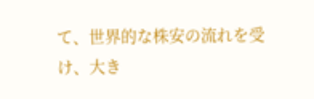て、世界的な株安の流れを受け、大き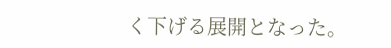く下げる展開となった。